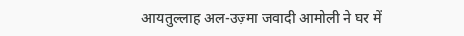आयतुल्लाह अल-उज़्मा जवादी आमोली ने घर में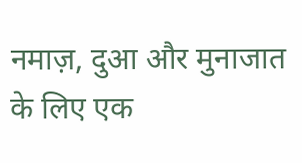नमाज़, दुआ और मुनाजात के लिए एक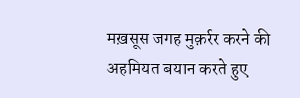मख़सूस जगह मुक़र्रर करने की अहमियत बयान करते हुए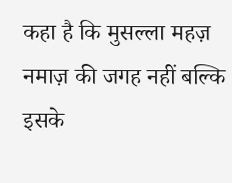कहा है कि मुसल्ला महज़ नमाज़ की जगह नहीं बल्कि इसके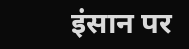इंसान पर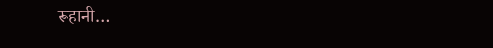रूहानी…